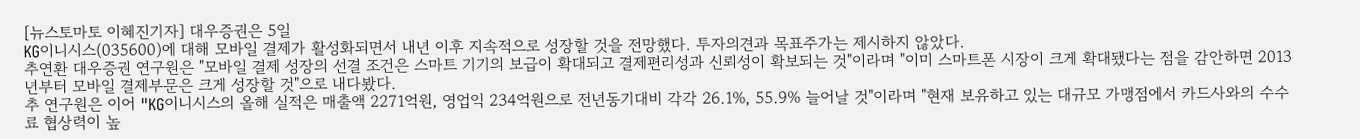[뉴스토마토 이혜진기자] 대우증권은 5일
KG이니시스(035600)에 대해 모바일 결제가 활성화되면서 내년 이후 지속적으로 성장할 것을 전망했다. 투자의견과 목표주가는 제시하지 않았다.
추연환 대우증권 연구원은 "모바일 결제 성장의 선결 조건은 스마트 기기의 보급이 확대되고 결제편리성과 신뢰성이 확보되는 것"이라며 "이미 스마트폰 시장이 크게 확대됐다는 점을 감안하면 2013년부터 모바일 결제부문은 크게 성장할 것"으로 내다봤다.
추 연구원은 이어 "KG이니시스의 올해 실적은 매출액 2271억원, 영업익 234억원으로 전년동기대비 각각 26.1%, 55.9% 늘어날 것"이라며 "현재 보유하고 있는 대규모 가맹점에서 카드사와의 수수료 협상력이 높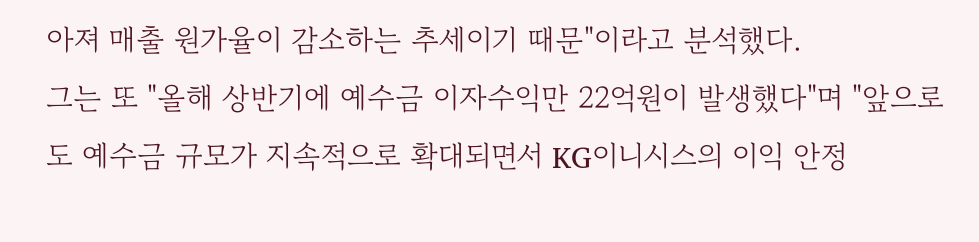아져 매출 원가율이 감소하는 추세이기 때문"이라고 분석했다.
그는 또 "올해 상반기에 예수금 이자수익만 22억원이 발생했다"며 "앞으로도 예수금 규모가 지속적으로 확대되면서 KG이니시스의 이익 안정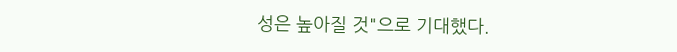성은 높아질 것"으로 기대했다.